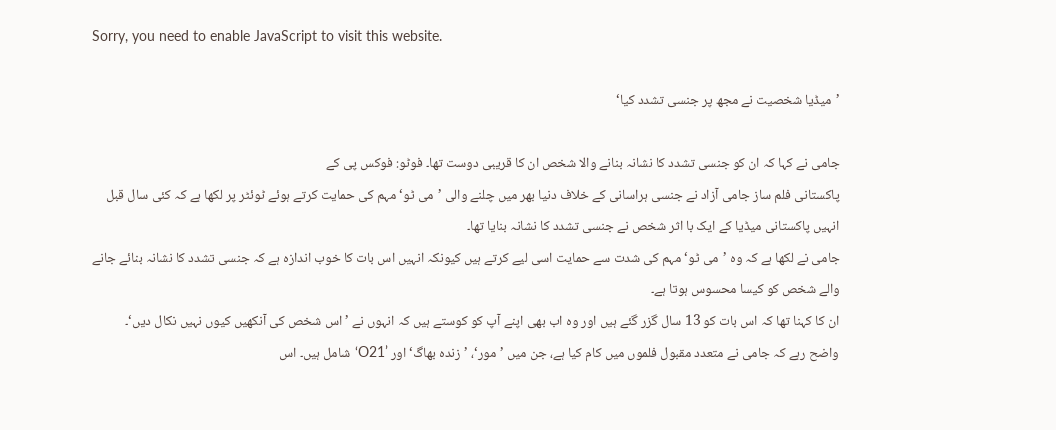Sorry, you need to enable JavaScript to visit this website.

’میڈیا شخصیت نے مجھ پر جنسی تشدد کیا‘

جامی نے کہا کہ ان کو جنسی تشدد کا نشانہ بنانے والا شخص ان کا قریبی دوست تھا۔ فوٹو: فوکس پی کے
پاکستانی فلم ساز جامی آزاد نے جنسی ہراسانی کے خلاف دنیا بھر میں چلنے والی ’می ٹو‘ مہم کی حمایت کرتے ہوئے ٹوئٹر پر لکھا ہے کہ کئی سال قبل انہیں پاکستانی میڈیا کے ایک با اثر شخص نے جنسی تشدد کا نشانہ بنایا تھا۔
جامی نے لکھا ہے کہ وہ ’می ٹو‘ مہم کی شدت سے حمایت اسی لیے کرتے ہیں کیونکہ انہیں اس بات کا خوب اندازہ ہے کہ جنسی تشدد کا نشانہ بنائے جانے والے شخص کو کیسا محسوس ہوتا ہے۔
ان کا کہنا تھا کہ اس بات کو 13 سال گزر گئے ہیں اور وہ اب بھی اپنے آپ کو کوستے ہیں کہ انہوں نے ’اس شخص کی آنکھیں کیوں نہیں نکال دیں‘۔
واضح رہے کہ جامی نے متعدد مقبول فلموں میں کام کیا ہے، جن میں ’مور‘، ’زندہ بھاگ‘ اور ’O21‘ شامل ہیں۔ اس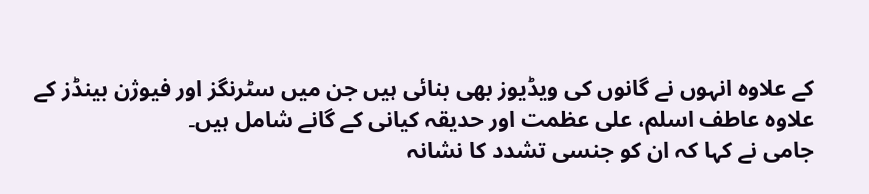کے علاوہ انہوں نے گانوں کی ویڈیوز بھی بنائی ہیں جن میں سٹرنگز اور فیوژن بینڈز کے علاوہ عاطف اسلم، علی عظمت اور حدیقہ کیانی کے گانے شامل ہیں۔
جامی نے کہا کہ ان کو جنسی تشدد کا نشانہ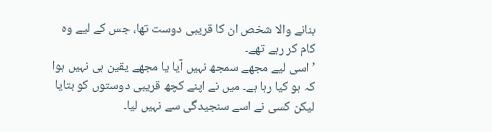بنانے والا شخص ان کا قریبی دوست تھا، جس کے لیے وہ کام کر رہے تھے۔
’اسی لیے مجھے سمجھ نہیں آیا یا مجھے یقین ہی نہیں ہوا کہ ہو کیا رہا ہے۔ میں نے اپنے کچھ قریبی دوستوں کو بتایا لیکن کسی نے اسے سنجیدگی سے نہیں لیا۔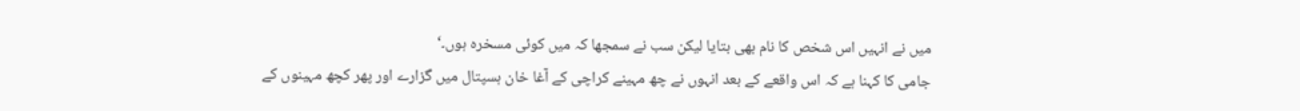میں نے انہیں اس شخص کا نام بھی بتایا لیکن سب نے سمجھا کہ میں کوئی مسخرہ ہوں۔‘
جامی کا کہنا ہے کہ اس واقعے کے بعد انہوں نے چھ مہینے کراچی کے آغا خان ہسپتال میں گزارے اور پھر کچھ مہینوں کے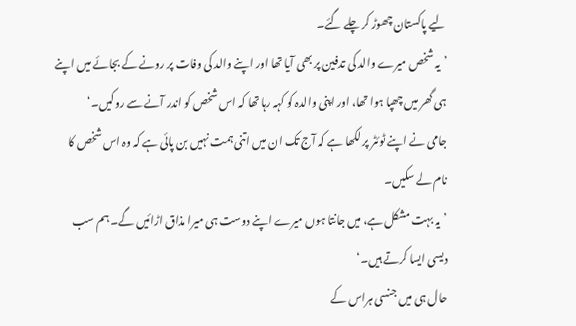لیے پاکستان چھوڑ کر چلے گئے۔
’یہ شخص میرے والد کی تدفین پر بھی آیا تھا اور اپنے والد کی وفات پر رونے کے بجائے میں اپنے ہی گھر میں چھپا ہوا تھا، اور اپنی والدہ کو کہہ رہا تھا کہ اس شخص کو اندر آنے سے روکیں۔‘
جامی نے اپنے ٹوئٹر پر لکھا ہے کہ آج تک ان میں اتنی ہمت نہیں بن پائی ہے کہ وہ اس شخص کا نام لے سکیں۔
’یہ بہت مشکل ہے، میں جانتا ہوں میرے اپنے دوست ہی میرا مذاق اڑائیں گے۔ ہم سب دیسی ایسا کرتے ہیں۔‘
حال ہی میں جنسی ہراس کے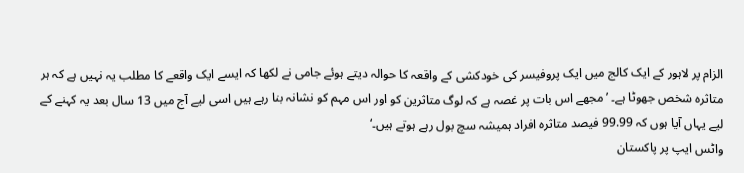الزام پر لاہور کے ایک کالج میں ایک پروفیسر کی خودکشی کے واقعہ کا حوالہ دیتے ہوئے جامی نے لکھا کہ ایسے ایک واقعے کا مطلب یہ نہیں ہے کہ ہر متاثرہ شخص جھوٹا ہے۔ ’مجھے اس بات پر غصہ ہے کہ لوگ متاثرین کو اور اس مہم کو نشانہ بنا رہے ہیں اسی لیے آج میں 13 سال بعد یہ کہنے کے لیے یہاں آیا ہوں کہ 99.99 فیصد متاثرہ افراد ہمیشہ سچ بول رہے ہوتے ہیں۔‘
واٹس ایپ پر پاکستان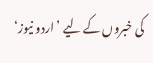کی خبروں کے لیے ’اردو نیوز‘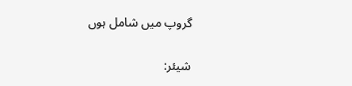گروپ میں شامل ہوں

شیئر: